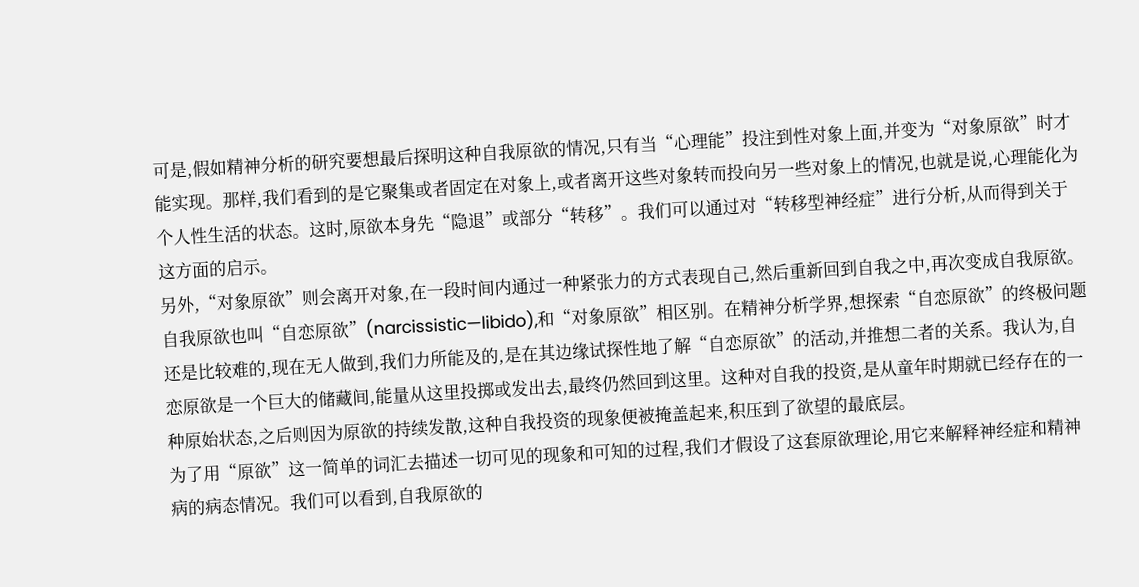可是,假如精神分析的研究要想最后探明这种自我原欲的情况,只有当“心理能”投注到性对象上面,并变为“对象原欲”时才能实现。那样,我们看到的是它聚集或者固定在对象上,或者离开这些对象转而投向另一些对象上的情况,也就是说,心理能化为个人性生活的状态。这时,原欲本身先“隐退”或部分“转移”。我们可以通过对“转移型神经症”进行分析,从而得到关于这方面的启示。
另外,“对象原欲”则会离开对象,在一段时间内通过一种紧张力的方式表现自己,然后重新回到自我之中,再次变成自我原欲。自我原欲也叫“自恋原欲”(narcissistic—libido),和“对象原欲”相区别。在精神分析学界,想探索“自恋原欲”的终极问题还是比较难的,现在无人做到,我们力所能及的,是在其边缘试探性地了解“自恋原欲”的活动,并推想二者的关系。我认为,自恋原欲是一个巨大的储藏间,能量从这里投掷或发出去,最终仍然回到这里。这种对自我的投资,是从童年时期就已经存在的一种原始状态,之后则因为原欲的持续发散,这种自我投资的现象便被掩盖起来,积压到了欲望的最底层。
为了用“原欲”这一简单的词汇去描述一切可见的现象和可知的过程,我们才假设了这套原欲理论,用它来解释神经症和精神病的病态情况。我们可以看到,自我原欲的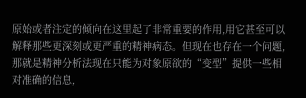原始或者注定的倾向在这里起了非常重要的作用,用它甚至可以解释那些更深刻或更严重的精神病态。但现在也存在一个问题,那就是精神分析法现在只能为对象原欲的“变型”提供一些相对准确的信息,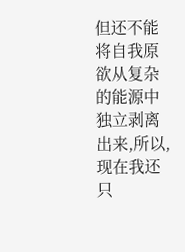但还不能将自我原欲从复杂的能源中独立剥离出来,所以,现在我还只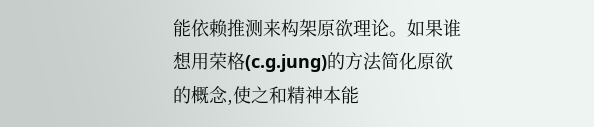能依赖推测来构架原欲理论。如果谁想用荣格(c.g.jung)的方法简化原欲的概念,使之和精神本能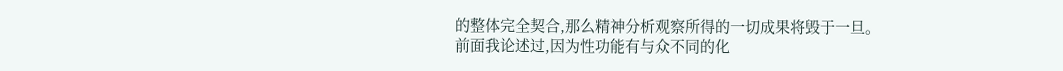的整体完全契合,那么精神分析观察所得的一切成果将毁于一旦。
前面我论述过,因为性功能有与众不同的化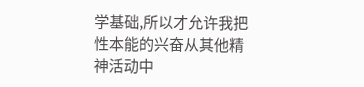学基础,所以才允许我把性本能的兴奋从其他精神活动中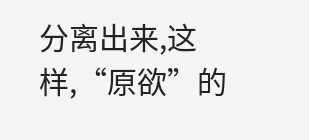分离出来,这样,“原欲”的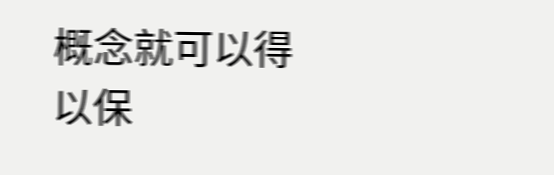概念就可以得以保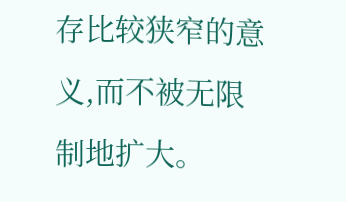存比较狭窄的意义,而不被无限制地扩大。